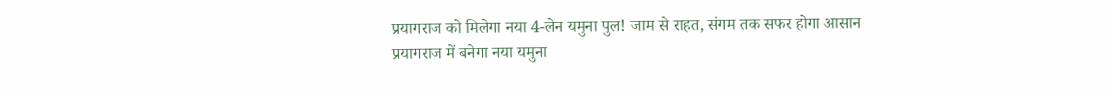प्रयागराज को मिलेगा नया 4-लेन यमुना पुल! जाम से राहत, संगम तक सफर होगा आसान
प्रयागराज में बनेगा नया यमुना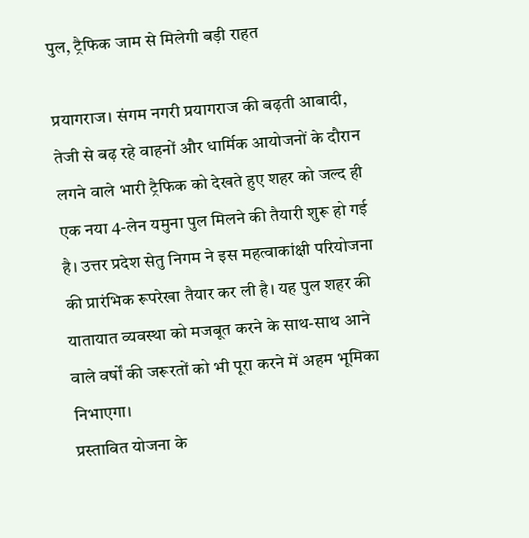पुल, ट्रैफिक जाम से मिलेगी बड़ी राहत

प्रयागराज। संगम नगरी प्रयागराज की बढ़ती आबादी, तेजी से बढ़ रहे वाहनों और धार्मिक आयोजनों के दौरान लगने वाले भारी ट्रैफिक को देखते हुए शहर को जल्द ही एक नया 4-लेन यमुना पुल मिलने की तैयारी शुरू हो गई है। उत्तर प्रदेश सेतु निगम ने इस महत्वाकांक्षी परियोजना की प्रारंभिक रूपरेखा तैयार कर ली है। यह पुल शहर की यातायात व्यवस्था को मजबूत करने के साथ-साथ आने वाले वर्षों की जरूरतों को भी पूरा करने में अहम भूमिका निभाएगा।
प्रस्तावित योजना के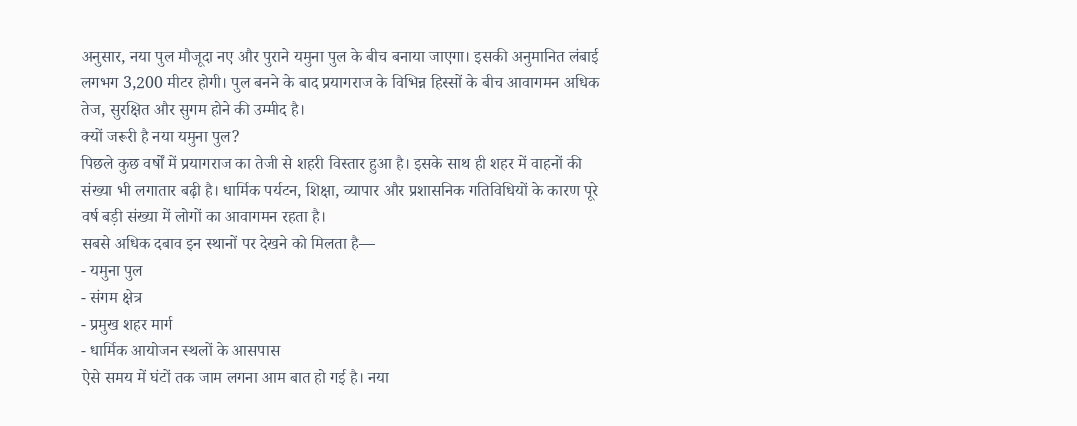अनुसार, नया पुल मौजूदा नए और पुराने यमुना पुल के बीच बनाया जाएगा। इसकी अनुमानित लंबाई लगभग 3,200 मीटर होगी। पुल बनने के बाद प्रयागराज के विभिन्न हिस्सों के बीच आवागमन अधिक तेज, सुरक्षित और सुगम होने की उम्मीद है।
क्यों जरूरी है नया यमुना पुल?
पिछले कुछ वर्षों में प्रयागराज का तेजी से शहरी विस्तार हुआ है। इसके साथ ही शहर में वाहनों की संख्या भी लगातार बढ़ी है। धार्मिक पर्यटन, शिक्षा, व्यापार और प्रशासनिक गतिविधियों के कारण पूरे वर्ष बड़ी संख्या में लोगों का आवागमन रहता है।
सबसे अधिक दबाव इन स्थानों पर देखने को मिलता है—
- यमुना पुल
- संगम क्षेत्र
- प्रमुख शहर मार्ग
- धार्मिक आयोजन स्थलों के आसपास
ऐसे समय में घंटों तक जाम लगना आम बात हो गई है। नया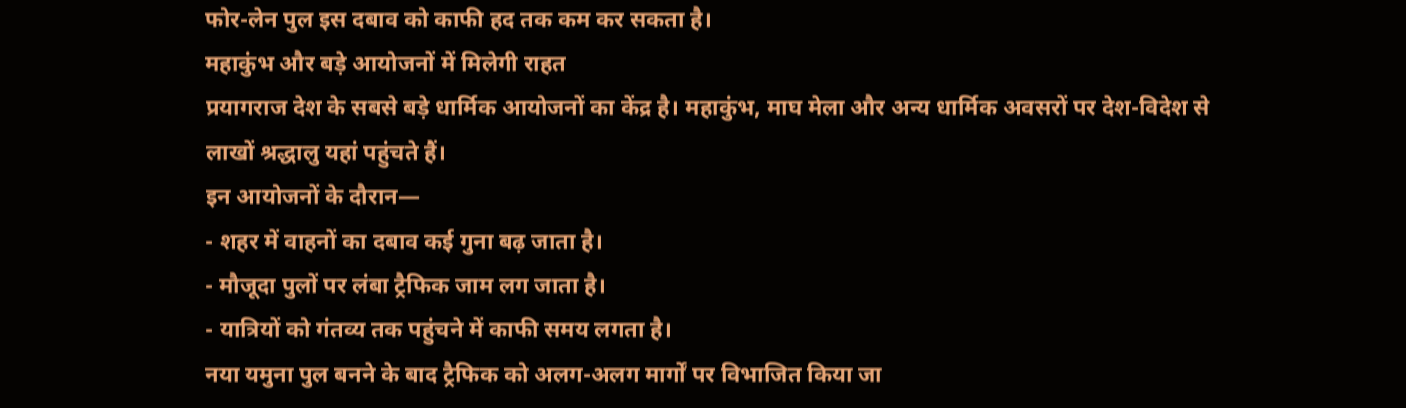फोर-लेन पुल इस दबाव को काफी हद तक कम कर सकता है।
महाकुंभ और बड़े आयोजनों में मिलेगी राहत
प्रयागराज देश के सबसे बड़े धार्मिक आयोजनों का केंद्र है। महाकुंभ, माघ मेला और अन्य धार्मिक अवसरों पर देश-विदेश से लाखों श्रद्धालु यहां पहुंचते हैं।
इन आयोजनों के दौरान—
- शहर में वाहनों का दबाव कई गुना बढ़ जाता है।
- मौजूदा पुलों पर लंबा ट्रैफिक जाम लग जाता है।
- यात्रियों को गंतव्य तक पहुंचने में काफी समय लगता है।
नया यमुना पुल बनने के बाद ट्रैफिक को अलग-अलग मार्गों पर विभाजित किया जा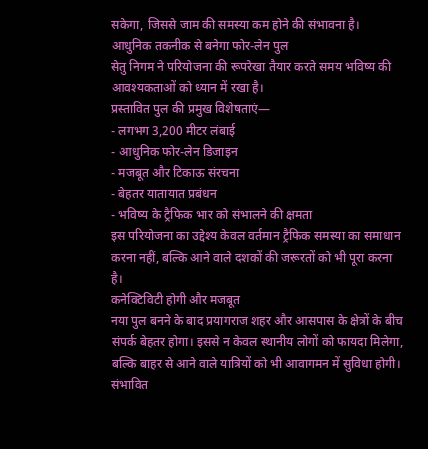सकेगा, जिससे जाम की समस्या कम होने की संभावना है।
आधुनिक तकनीक से बनेगा फोर-लेन पुल
सेतु निगम ने परियोजना की रूपरेखा तैयार करते समय भविष्य की आवश्यकताओं को ध्यान में रखा है।
प्रस्तावित पुल की प्रमुख विशेषताएं—
- लगभग 3,200 मीटर लंबाई
- आधुनिक फोर-लेन डिजाइन
- मजबूत और टिकाऊ संरचना
- बेहतर यातायात प्रबंधन
- भविष्य के ट्रैफिक भार को संभालने की क्षमता
इस परियोजना का उद्देश्य केवल वर्तमान ट्रैफिक समस्या का समाधान करना नहीं, बल्कि आने वाले दशकों की जरूरतों को भी पूरा करना है।
कनेक्टिविटी होगी और मजबूत
नया पुल बनने के बाद प्रयागराज शहर और आसपास के क्षेत्रों के बीच संपर्क बेहतर होगा। इससे न केवल स्थानीय लोगों को फायदा मिलेगा, बल्कि बाहर से आने वाले यात्रियों को भी आवागमन में सुविधा होगी।
संभावित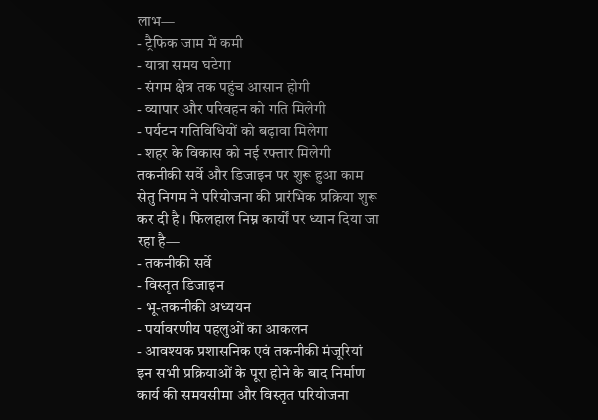लाभ—
- ट्रैफिक जाम में कमी
- यात्रा समय घटेगा
- संगम क्षेत्र तक पहुंच आसान होगी
- व्यापार और परिवहन को गति मिलेगी
- पर्यटन गतिविधियों को बढ़ावा मिलेगा
- शहर के विकास को नई रफ्तार मिलेगी
तकनीकी सर्वे और डिजाइन पर शुरू हुआ काम
सेतु निगम ने परियोजना की प्रारंभिक प्रक्रिया शुरू कर दी है। फिलहाल निम्न कार्यों पर ध्यान दिया जा रहा है—
- तकनीकी सर्वे
- विस्तृत डिजाइन
- भू-तकनीकी अध्ययन
- पर्यावरणीय पहलुओं का आकलन
- आवश्यक प्रशासनिक एवं तकनीकी मंजूरियां
इन सभी प्रक्रियाओं के पूरा होने के बाद निर्माण कार्य की समयसीमा और विस्तृत परियोजना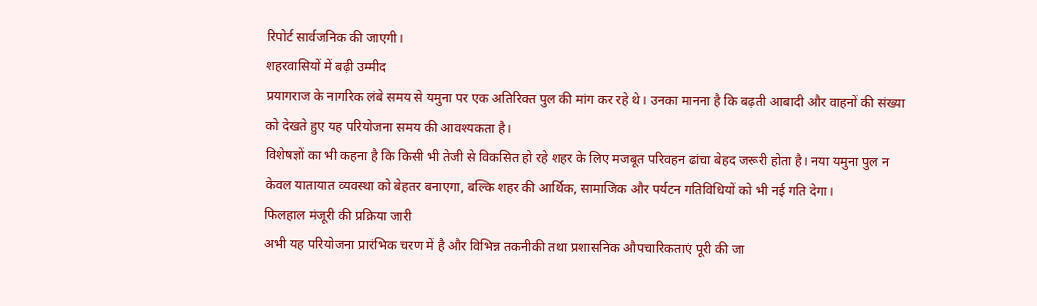रिपोर्ट सार्वजनिक की जाएगी।
शहरवासियों में बढ़ी उम्मीद
प्रयागराज के नागरिक लंबे समय से यमुना पर एक अतिरिक्त पुल की मांग कर रहे थे। उनका मानना है कि बढ़ती आबादी और वाहनों की संख्या को देखते हुए यह परियोजना समय की आवश्यकता है।
विशेषज्ञों का भी कहना है कि किसी भी तेजी से विकसित हो रहे शहर के लिए मजबूत परिवहन ढांचा बेहद जरूरी होता है। नया यमुना पुल न केवल यातायात व्यवस्था को बेहतर बनाएगा, बल्कि शहर की आर्थिक, सामाजिक और पर्यटन गतिविधियों को भी नई गति देगा।
फिलहाल मंजूरी की प्रक्रिया जारी
अभी यह परियोजना प्रारंभिक चरण में है और विभिन्न तकनीकी तथा प्रशासनिक औपचारिकताएं पूरी की जा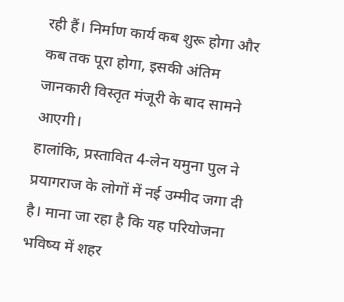रही हैं। निर्माण कार्य कब शुरू होगा और कब तक पूरा होगा, इसकी अंतिम जानकारी विस्तृत मंजूरी के बाद सामने आएगी।
हालांकि, प्रस्तावित 4-लेन यमुना पुल ने प्रयागराज के लोगों में नई उम्मीद जगा दी है। माना जा रहा है कि यह परियोजना भविष्य में शहर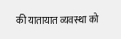की यातायात व्यवस्था को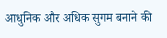आधुनिक और अधिक सुगम बनाने की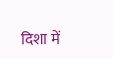दिशा में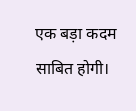एक बड़ा कदम साबित होगी।